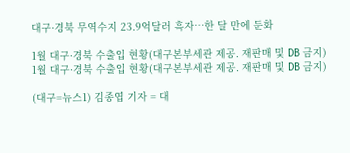대구·경북 무역수지 23.9억달러 흑자…한 달 만에 둔화

1월 대구·경북 수출입 현황(대구본부세관 제공. 재판매 및 DB 금지)
1월 대구·경북 수출입 현황(대구본부세관 제공. 재판매 및 DB 금지)

(대구=뉴스1) 김종엽 기자 = 대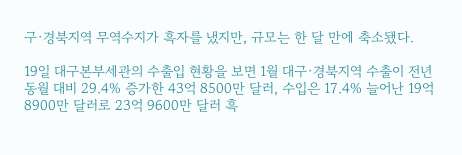구·경북지역 무역수지가 흑자를 냈지만, 규모는 한 달 만에 축소됐다.

19일 대구본부세관의 수출입 현황을 보면 1월 대구·경북지역 수출이 전년 동월 대비 29.4% 증가한 43억 8500만 달러, 수입은 17.4% 늘어난 19억 8900만 달러로 23억 9600만 달러 흑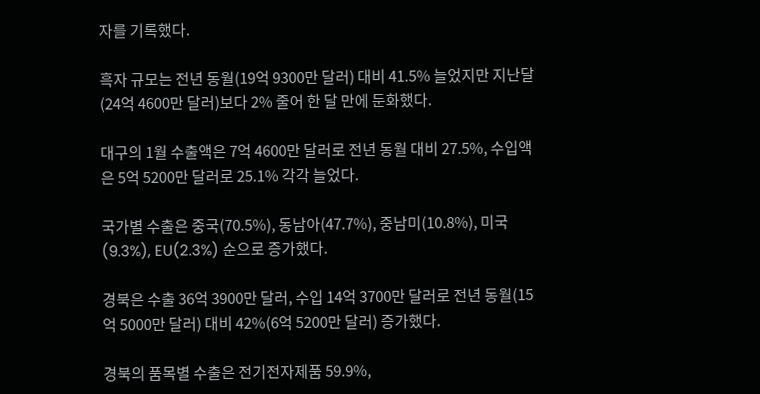자를 기록했다.

흑자 규모는 전년 동월(19억 9300만 달러) 대비 41.5% 늘었지만 지난달(24억 4600만 달러)보다 2% 줄어 한 달 만에 둔화했다.

대구의 1월 수출액은 7억 4600만 달러로 전년 동월 대비 27.5%, 수입액은 5억 5200만 달러로 25.1% 각각 늘었다.

국가별 수출은 중국(70.5%), 동남아(47.7%), 중남미(10.8%), 미국(9.3%), EU(2.3%) 순으로 증가했다.

경북은 수출 36억 3900만 달러, 수입 14억 3700만 달러로 전년 동월(15억 5000만 달러) 대비 42%(6억 5200만 달러) 증가했다.

경북의 품목별 수출은 전기전자제품 59.9%,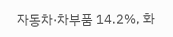자동차·차부품 14.2%, 화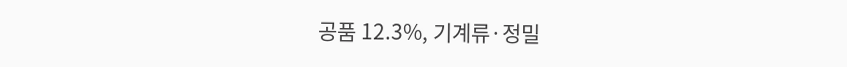공품 12.3%, 기계류·정밀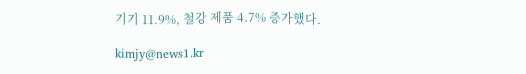기기 11.9%, 철강 제품 4.7% 증가했다.

kimjy@news1.kr